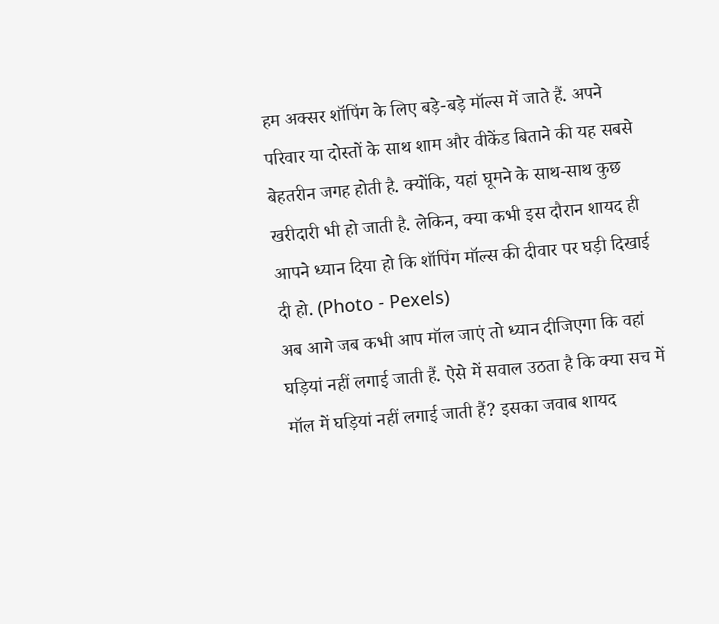हम अक्सर शॉपिंग के लिए बड़े-बड़े मॉल्स में जाते हैं. अपने परिवार या दोस्तों के साथ शाम और वीकेंड बिताने की यह सबसे बेहतरीन जगह होती है. क्योंकि, यहां घूमने के साथ-साथ कुछ खरीदारी भी हो जाती है. लेकिन, क्या कभी इस दौरान शायद ही आपने ध्यान दिया हो कि शॉपिंग मॉल्स की दीवार पर घड़ी दिखाई दी हो. (Photo - Pexels)
अब आगे जब कभी आप मॉल जाएं तो ध्यान दीजिएगा कि वहां घड़ियां नहीं लगाई जाती हैं. ऐसे में सवाल उठता है कि क्या सच में मॉल में घड़ियां नहीं लगाई जाती हैं? इसका जवाब शायद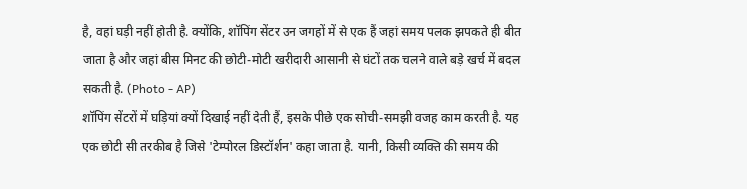है, वहां घड़ी नहीं होती है. क्योंकि, शॉपिंग सेंटर उन जगहों में से एक हैं जहां समय पलक झपकते ही बीत जाता है और जहां बीस मिनट की छोटी-मोटी खरीदारी आसानी से घंटों तक चलने वाले बड़े खर्च में बदल सकती है. (Photo - AP)
शॉपिंग सेंटरों में घड़ियां क्यों दिखाई नहीं देती हैं, इसके पीछे एक सोची-समझी वजह काम करती है. यह एक छोटी सी तरकीब है जिसे 'टेम्पोरल डिस्टॉर्शन' कहा जाता है. यानी, किसी व्यक्ति की समय की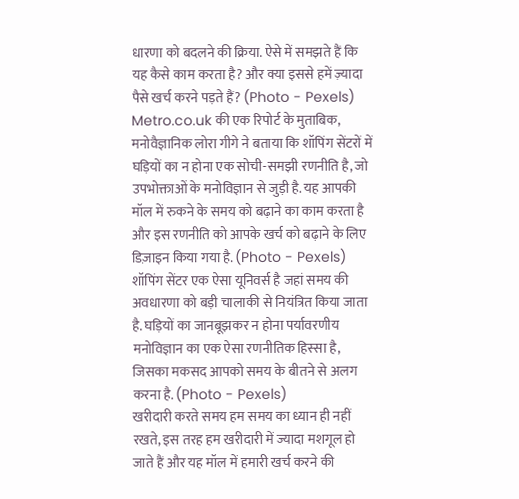धारणा को बदलने की क्रिया. ऐसे में समझते हैं कि यह कैसे काम करता है? और क्या इससे हमें ज़्यादा पैसे खर्च करने पड़ते हैं? (Photo - Pexels)
Metro.co.uk की एक रिपोर्ट के मुताबिक, मनोवैज्ञानिक लोरा गीगे ने बताया कि शॉपिंग सेंटरों में घड़ियों का न होना एक सोची-समझी रणनीति है, जो उपभोक्ताओं के मनोविज्ञान से जुड़ी है. यह आपकी मॉल में रुकने के समय को बढ़ाने का काम करता है और इस रणनीति को आपके खर्च को बढ़ाने के लिए डिज़ाइन किया गया है. (Photo - Pexels)
शॉपिंग सेंटर एक ऐसा यूनिवर्स है जहां समय की अवधारणा को बड़ी चालाकी से नियंत्रित किया जाता है. घड़ियों का जानबूझकर न होना पर्यावरणीय मनोविज्ञान का एक ऐसा रणनीतिक हिस्सा है, जिसका मकसद आपको समय के बीतने से अलग करना है. (Photo - Pexels)
खरीदारी करते समय हम समय का ध्यान ही नहीं रखते, इस तरह हम खरीदारी में ज्यादा मशगूल हो जाते हैं और यह मॉल में हमारी खर्च करने की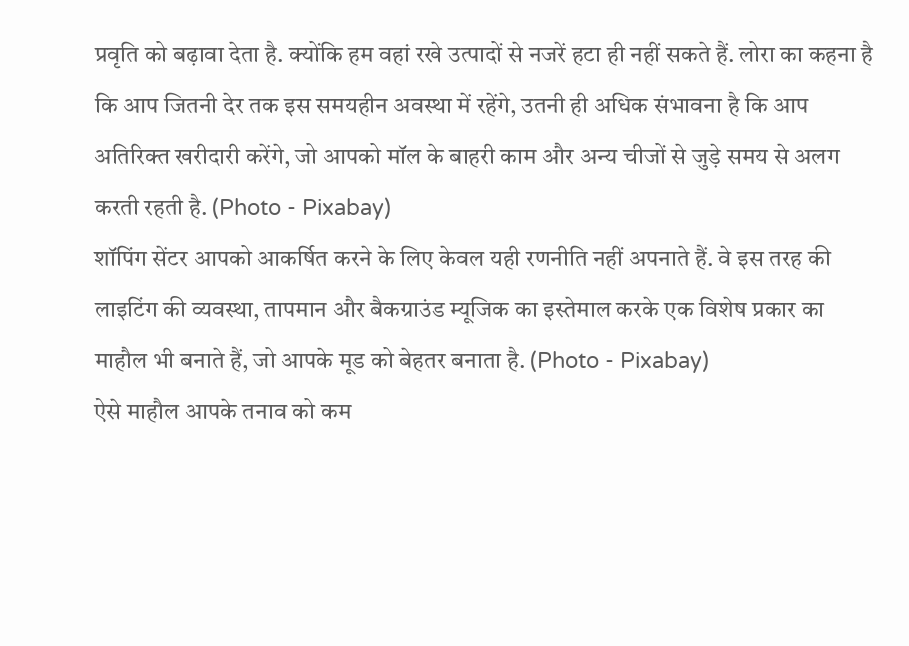प्रवृति को बढ़ावा देता है. क्योंकि हम वहां रखे उत्पादों से नजरें हटा ही नहीं सकते हैं. लोरा का कहना है कि आप जितनी देर तक इस समयहीन अवस्था में रहेंगे, उतनी ही अधिक संभावना है कि आप अतिरिक्त खरीदारी करेंगे, जो आपको मॉल के बाहरी काम और अन्य चीजों से जुड़े समय से अलग करती रहती है. (Photo - Pixabay)
शॉपिंग सेंटर आपको आकर्षित करने के लिए केवल यही रणनीति नहीं अपनाते हैं. वे इस तरह की लाइटिंग की व्यवस्था, तापमान और बैकग्राउंड म्यूजिक का इस्तेमाल करके एक विशेष प्रकार का माहौल भी बनाते हैं, जो आपके मूड को बेहतर बनाता है. (Photo - Pixabay)
ऐसे माहौल आपके तनाव को कम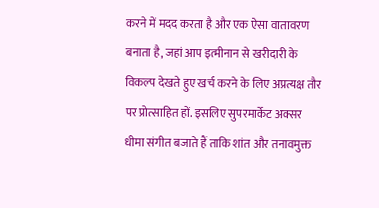करने में मदद करता है और एक ऐसा वातावरण बनाता है, जहां आप इत्मीनान से खरीदारी के विकल्प देखते हुए खर्च करने के लिए अप्रत्यक्ष तौर पर प्रोत्साहित हों. इसलिए सुपरमार्केट अक्सर धीमा संगीत बजाते हैं ताकि शांत और तनावमुक्त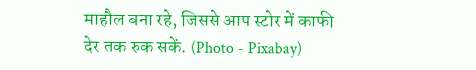माहौल बना रहे, जिससे आप स्टोर में काफी देर तक रुक सकें. (Photo - Pixabay)